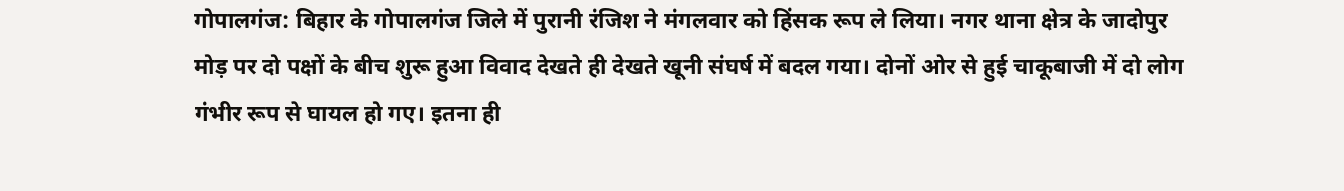गोपालगंज: बिहार के गोपालगंज जिले में पुरानी रंजिश ने मंगलवार को हिंसक रूप ले लिया। नगर थाना क्षेत्र के जादोपुर मोड़ पर दो पक्षों के बीच शुरू हुआ विवाद देखते ही देखते खूनी संघर्ष में बदल गया। दोनों ओर से हुई चाकूबाजी में दो लोग गंभीर रूप से घायल हो गए। इतना ही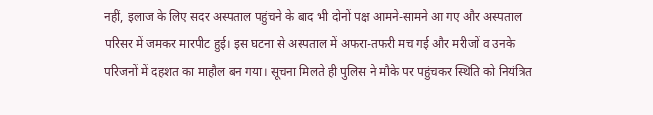नहीं, इलाज के लिए सदर अस्पताल पहुंचने के बाद भी दोनों पक्ष आमने-सामने आ गए और अस्पताल परिसर में जमकर मारपीट हुई। इस घटना से अस्पताल में अफरा-तफरी मच गई और मरीजों व उनके परिजनों में दहशत का माहौल बन गया। सूचना मिलते ही पुलिस ने मौके पर पहुंचकर स्थिति को नियंत्रित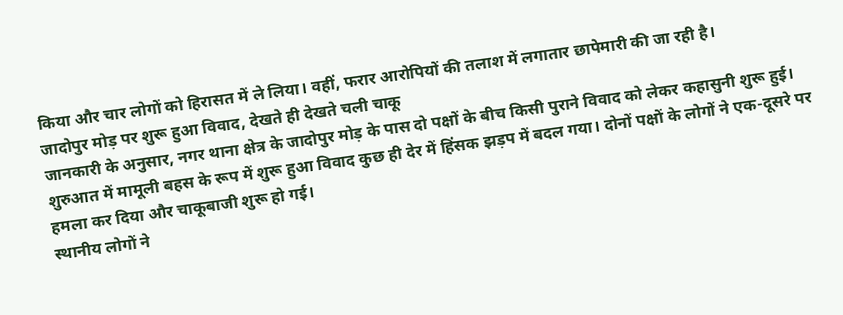किया और चार लोगों को हिरासत में ले लिया। वहीं, फरार आरोपियों की तलाश में लगातार छापेमारी की जा रही है।
जादोपुर मोड़ पर शुरू हुआ विवाद, देखते ही देखते चली चाकू
जानकारी के अनुसार, नगर थाना क्षेत्र के जादोपुर मोड़ के पास दो पक्षों के बीच किसी पुराने विवाद को लेकर कहासुनी शुरू हुई। शुरुआत में मामूली बहस के रूप में शुरू हुआ विवाद कुछ ही देर में हिंसक झड़प में बदल गया। दोनों पक्षों के लोगों ने एक-दूसरे पर हमला कर दिया और चाकूबाजी शुरू हो गई।
स्थानीय लोगों ने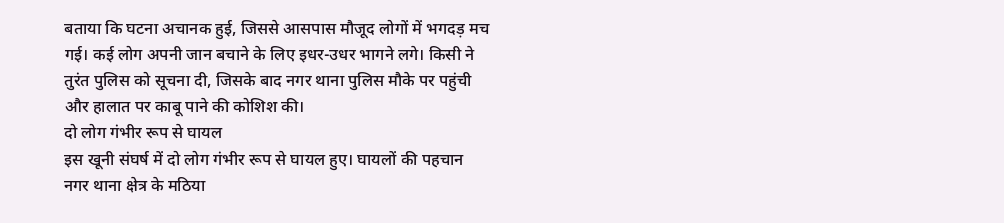बताया कि घटना अचानक हुई, जिससे आसपास मौजूद लोगों में भगदड़ मच गई। कई लोग अपनी जान बचाने के लिए इधर-उधर भागने लगे। किसी ने तुरंत पुलिस को सूचना दी, जिसके बाद नगर थाना पुलिस मौके पर पहुंची और हालात पर काबू पाने की कोशिश की।
दो लोग गंभीर रूप से घायल
इस खूनी संघर्ष में दो लोग गंभीर रूप से घायल हुए। घायलों की पहचान नगर थाना क्षेत्र के मठिया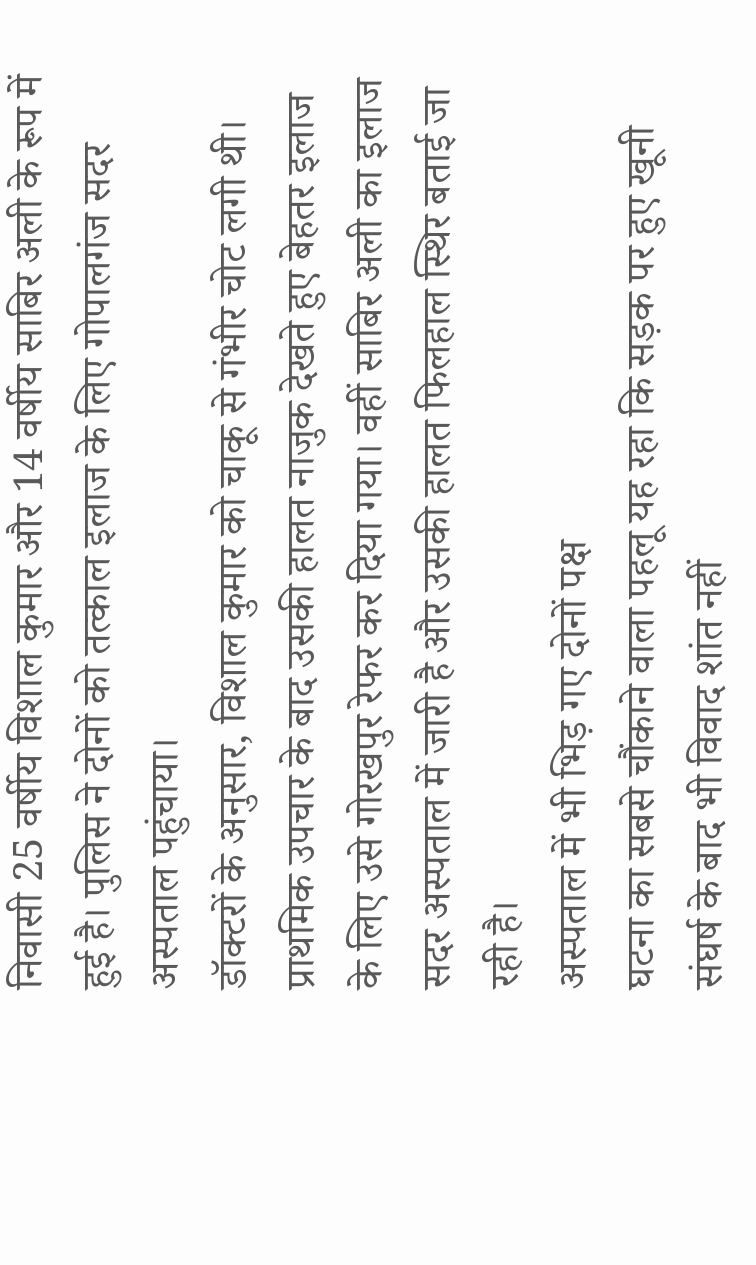निवासी 25 वर्षीय विशाल कुमार और 14 वर्षीय साबिर अली के रूप में हुई है। पुलिस ने दोनों को तत्काल इलाज के लिए गोपालगंज सदर अस्पताल पहुंचाया।
डॉक्टरों के अनुसार, विशाल कुमार को चाकू से गंभीर चोट लगी थी। प्राथमिक उपचार के बाद उसकी हालत नाजुक देखते हुए बेहतर इलाज के लिए उसे गोरखपुर रेफर कर दिया गया। वहीं साबिर अली का इलाज सदर अस्पताल में जारी है और उसकी हालत फिलहाल स्थिर बताई जा रही है।
अस्पताल में भी भिड़ गए दोनों पक्ष
घटना का सबसे चौंकाने वाला पहलू यह रहा कि सड़क पर हुए खूनी संघर्ष के बाद भी विवाद शांत नहीं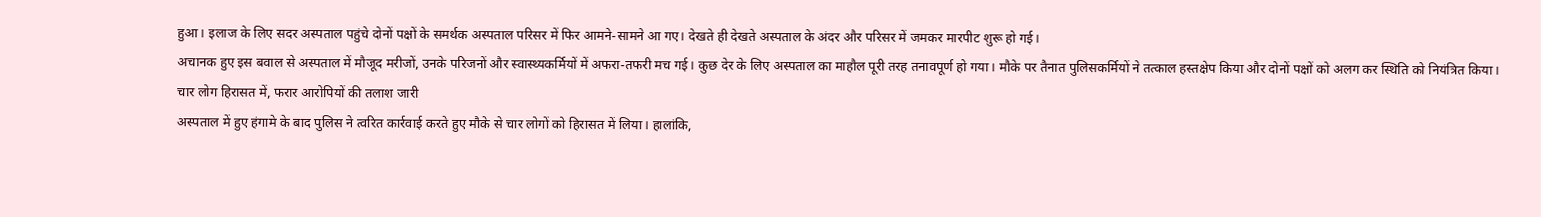हुआ। इलाज के लिए सदर अस्पताल पहुंचे दोनों पक्षों के समर्थक अस्पताल परिसर में फिर आमने-सामने आ गए। देखते ही देखते अस्पताल के अंदर और परिसर में जमकर मारपीट शुरू हो गई।
अचानक हुए इस बवाल से अस्पताल में मौजूद मरीजों, उनके परिजनों और स्वास्थ्यकर्मियों में अफरा-तफरी मच गई। कुछ देर के लिए अस्पताल का माहौल पूरी तरह तनावपूर्ण हो गया। मौके पर तैनात पुलिसकर्मियों ने तत्काल हस्तक्षेप किया और दोनों पक्षों को अलग कर स्थिति को नियंत्रित किया।
चार लोग हिरासत में, फरार आरोपियों की तलाश जारी
अस्पताल में हुए हंगामे के बाद पुलिस ने त्वरित कार्रवाई करते हुए मौके से चार लोगों को हिरासत में लिया। हालांकि,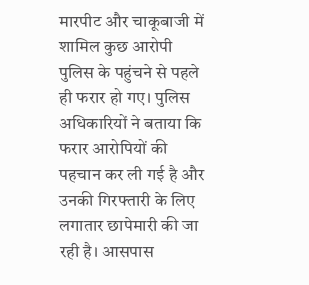मारपीट और चाकूबाजी में शामिल कुछ आरोपी पुलिस के पहुंचने से पहले ही फरार हो गए। पुलिस अधिकारियों ने बताया कि फरार आरोपियों की पहचान कर ली गई है और उनकी गिरफ्तारी के लिए लगातार छापेमारी की जा रही है। आसपास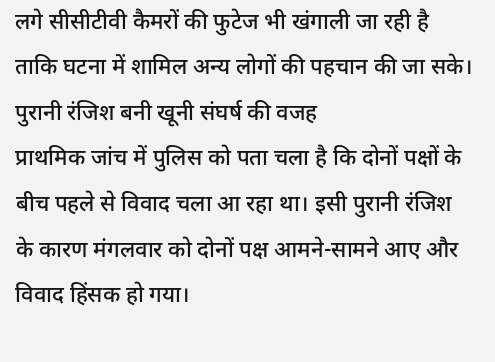लगे सीसीटीवी कैमरों की फुटेज भी खंगाली जा रही है ताकि घटना में शामिल अन्य लोगों की पहचान की जा सके।
पुरानी रंजिश बनी खूनी संघर्ष की वजह
प्राथमिक जांच में पुलिस को पता चला है कि दोनों पक्षों के बीच पहले से विवाद चला आ रहा था। इसी पुरानी रंजिश के कारण मंगलवार को दोनों पक्ष आमने-सामने आए और विवाद हिंसक हो गया।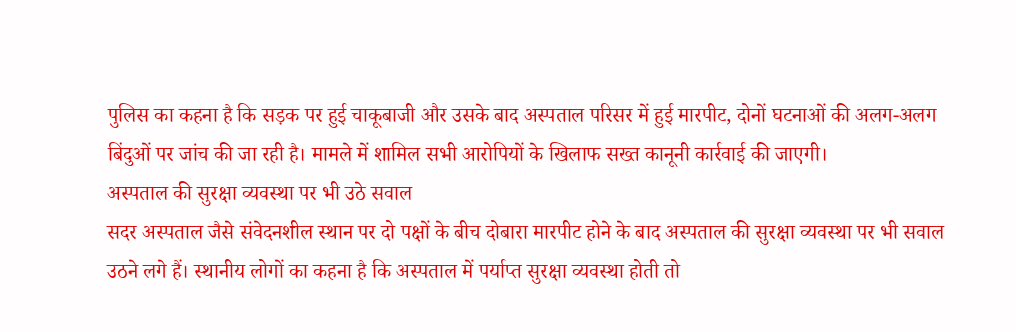पुलिस का कहना है कि सड़क पर हुई चाकूबाजी और उसके बाद अस्पताल परिसर में हुई मारपीट, दोनों घटनाओं की अलग-अलग बिंदुओं पर जांच की जा रही है। मामले में शामिल सभी आरोपियों के खिलाफ सख्त कानूनी कार्रवाई की जाएगी।
अस्पताल की सुरक्षा व्यवस्था पर भी उठे सवाल
सदर अस्पताल जैसे संवेदनशील स्थान पर दो पक्षों के बीच दोबारा मारपीट होने के बाद अस्पताल की सुरक्षा व्यवस्था पर भी सवाल उठने लगे हैं। स्थानीय लोगों का कहना है कि अस्पताल में पर्याप्त सुरक्षा व्यवस्था होती तो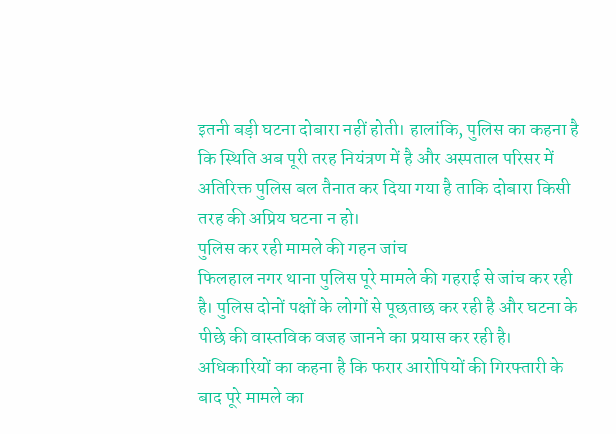इतनी बड़ी घटना दोबारा नहीं होती। हालांकि, पुलिस का कहना है कि स्थिति अब पूरी तरह नियंत्रण में है और अस्पताल परिसर में अतिरिक्त पुलिस बल तैनात कर दिया गया है ताकि दोबारा किसी तरह की अप्रिय घटना न हो।
पुलिस कर रही मामले की गहन जांच
फिलहाल नगर थाना पुलिस पूरे मामले की गहराई से जांच कर रही है। पुलिस दोनों पक्षों के लोगों से पूछताछ कर रही है और घटना के पीछे की वास्तविक वजह जानने का प्रयास कर रही है। अधिकारियों का कहना है कि फरार आरोपियों की गिरफ्तारी के बाद पूरे मामले का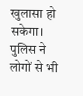खुलासा हो सकेगा। पुलिस ने लोगों से भी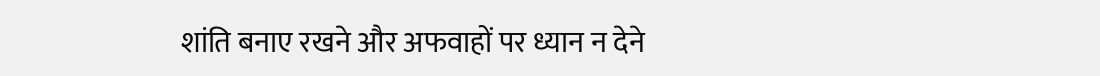शांति बनाए रखने और अफवाहों पर ध्यान न देने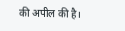की अपील की है।